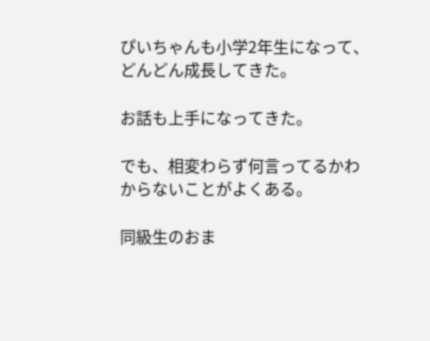ぴいちゃんも小学2年生になって、どんどん成長してきた。

お話も上手になってきた。

でも、相変わらず何言ってるかわからないことがよくある。

同級生のおま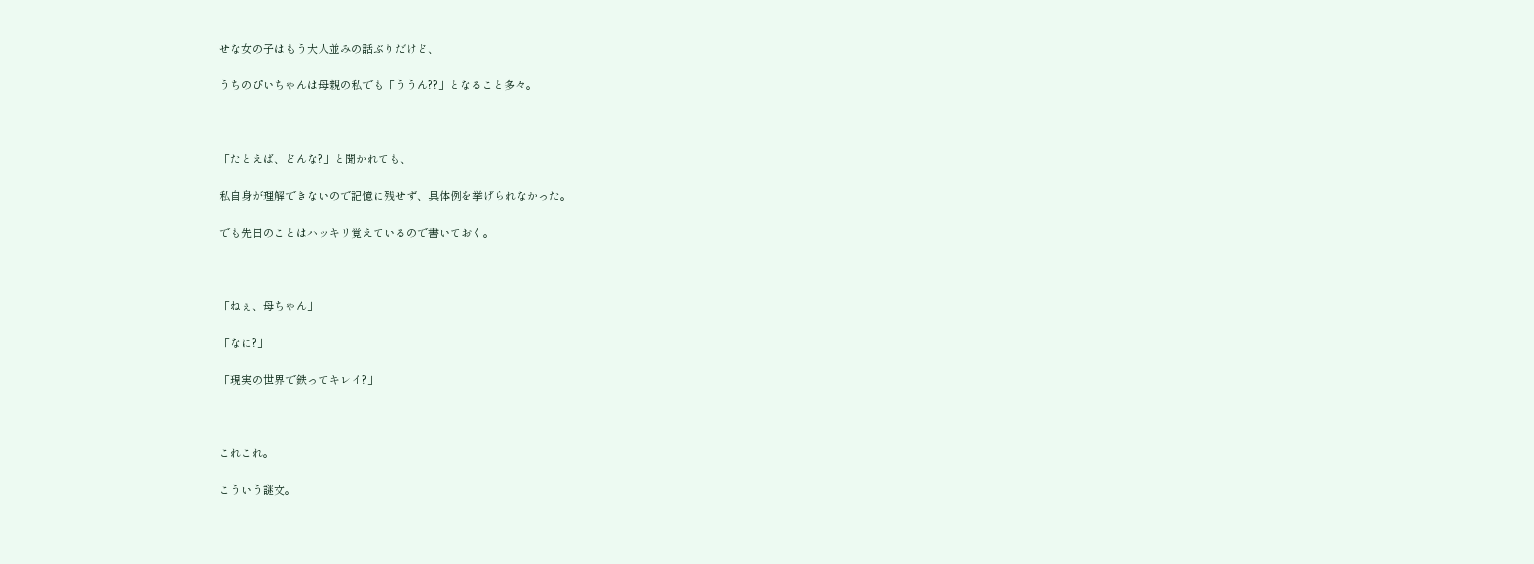せな女の子はもう大人並みの話ぶりだけど、

うちのぴいちゃんは母親の私でも「ううん??」となること多々。



「たとえば、どんな?」と聞かれても、

私自身が理解できないので記憶に残せず、具体例を挙げられなかった。

でも先日のことはハッキリ覚えているので書いておく。



「ねぇ、母ちゃん」

「なに?」

「現実の世界で鉄ってキレイ?」



これこれ。

こういう謎文。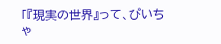「『現実の世界』って、ぴいちゃ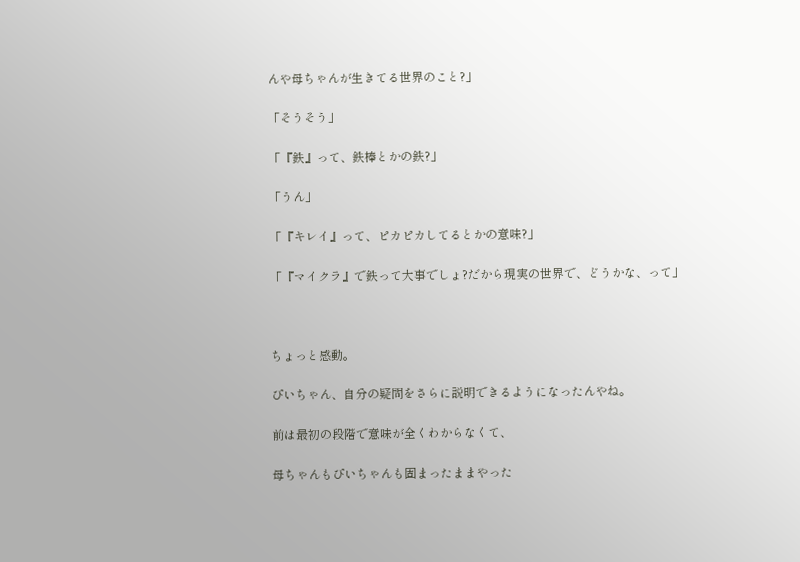んや母ちゃんが生きてる世界のこと?」

「そうそう」

「『鉄』って、鉄棒とかの鉄?」

「うん」

「『キレイ』って、ピカピカしてるとかの意味?」

「『マイクラ』で鉄って大事でしょ?だから現実の世界で、どうかな、って」



ちょっと感動。

ぴいちゃん、自分の疑問をさらに説明できるようになったんやね。

前は最初の段階で意味が全くわからなくて、

母ちゃんもぴいちゃんも固まったままやった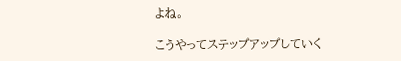よね。

こうやってステップアップしていく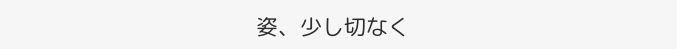姿、少し切なく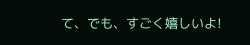て、でも、すごく嬉しいよ!